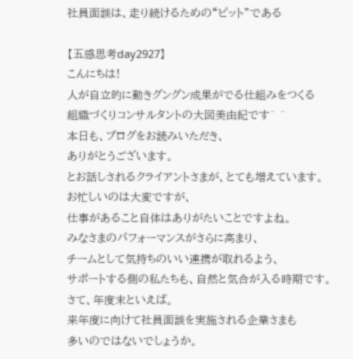社員面談は、走り続けるための“ピット”である

【五感思考day2927】
こんにちは!
人が自立的に動きグングン成果がでる仕組みをつくる
組織づくりコンサルタントの大図美由紀です^ ^
本日も、ブログをお読みいただき、
ありがとうございます。
とお話しされるクライアントさまが、とても増えています。
お忙しいのは大変ですが、
仕事があること自体はありがたいことですよね。
みなさまのパフォーマンスがさらに高まり、
チームとして気持ちのいい連携が取れるよう、
サポートする側の私たちも、自然と気合が入る時期です。
さて、年度末といえば。
来年度に向けて社員面談を実施される企業さまも
多いのではないでしょうか。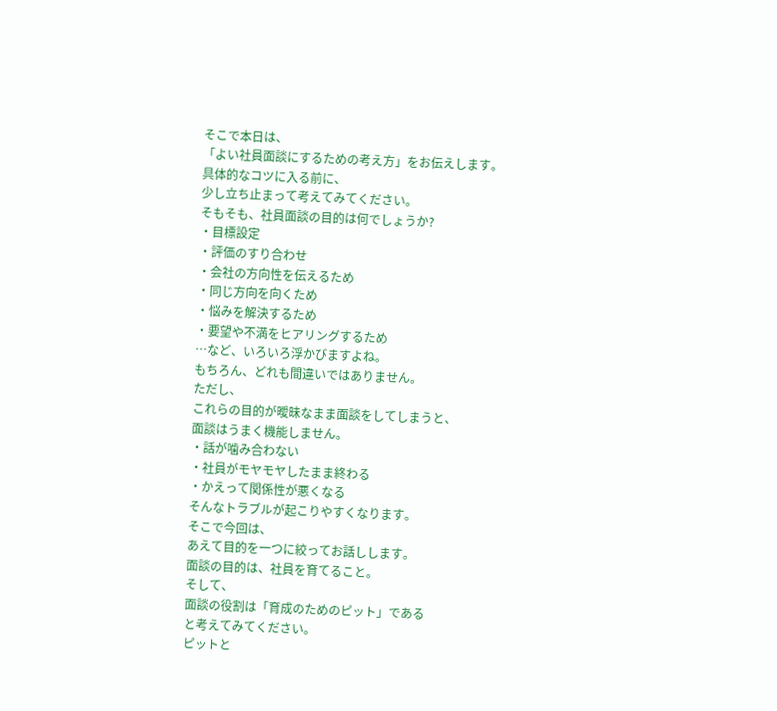そこで本日は、
「よい社員面談にするための考え方」をお伝えします。
具体的なコツに入る前に、
少し立ち止まって考えてみてください。
そもそも、社員面談の目的は何でしょうか?
・目標設定
・評価のすり合わせ
・会社の方向性を伝えるため
・同じ方向を向くため
・悩みを解決するため
・要望や不満をヒアリングするため
…など、いろいろ浮かびますよね。
もちろん、どれも間違いではありません。
ただし、
これらの目的が曖昧なまま面談をしてしまうと、
面談はうまく機能しません。
・話が噛み合わない
・社員がモヤモヤしたまま終わる
・かえって関係性が悪くなる
そんなトラブルが起こりやすくなります。
そこで今回は、
あえて目的を一つに絞ってお話しします。
面談の目的は、社員を育てること。
そして、
面談の役割は「育成のためのピット」である
と考えてみてください。
ピットと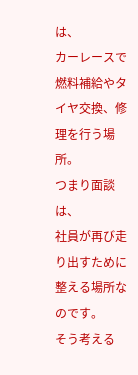は、
カーレースで燃料補給やタイヤ交換、修理を行う場所。
つまり面談は、
社員が再び走り出すために整える場所なのです。
そう考える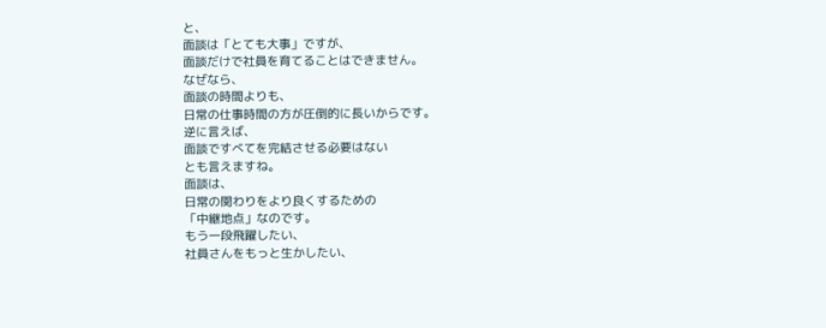と、
面談は「とても大事」ですが、
面談だけで社員を育てることはできません。
なぜなら、
面談の時間よりも、
日常の仕事時間の方が圧倒的に長いからです。
逆に言えば、
面談ですべてを完結させる必要はない
とも言えますね。
面談は、
日常の関わりをより良くするための
「中継地点」なのです。
もう一段飛躍したい、
社員さんをもっと生かしたい、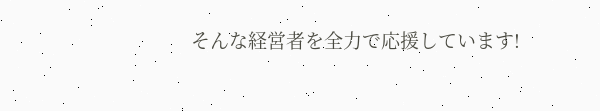そんな経営者を全力で応援しています!